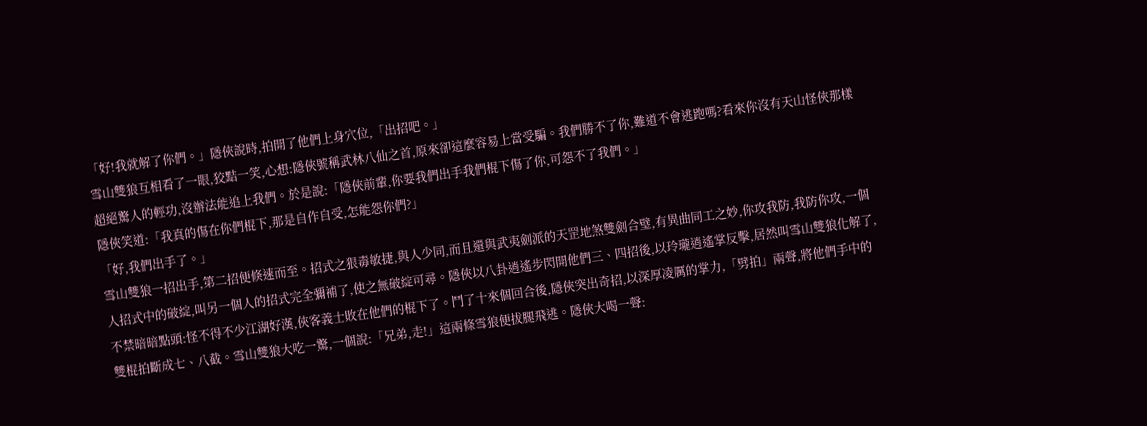「好!我就解了你們。」隱俠說時,拍開了他們上身穴位,「出招吧。」
雪山雙狼互相看了一眼,狡黠一笑,心想:隱俠號稱武林八仙之首,原來卻這麼容易上當受騙。我們勝不了你,難道不會逃跑嗎?看來你沒有天山怪俠那樣超絕驚人的輕功,沒辦法能追上我們。於是說:「隱俠前輩,你要我們出手我們棍下傷了你,可怨不了我們。」
隱俠笑道:「我真的傷在你們棍下,那是自作自受,怎能怨你們?」
「好,我們出手了。」
雪山雙狼一招出手,第二招便倏速而至。招式之狠毒敏捷,與人少同,而且還與武夷劍派的天罡地煞雙劍合璧,有異曲同工之妙,你攻我防,我防你攻,一個人招式中的破綻,叫另一個人的招式完全彌補了,使之無破綻可尋。隱俠以八卦逍遙步閃開他們三、四招後,以玲瓏逍遙掌反擊,居然叫雪山雙狼化解了,不禁暗暗點頭:怪不得不少江湖好漢,俠客義士敗在他們的棍下了。鬥了十來個回合後,隱俠突出奇招,以深厚凌厲的掌力,「劈拍」兩聲,將他們手中的雙棍拍斷成七、八截。雪山雙狼大吃一驚,一個說:「兄弟,走!」這兩條雪狼便拔腿飛逃。隱俠大喝一聲: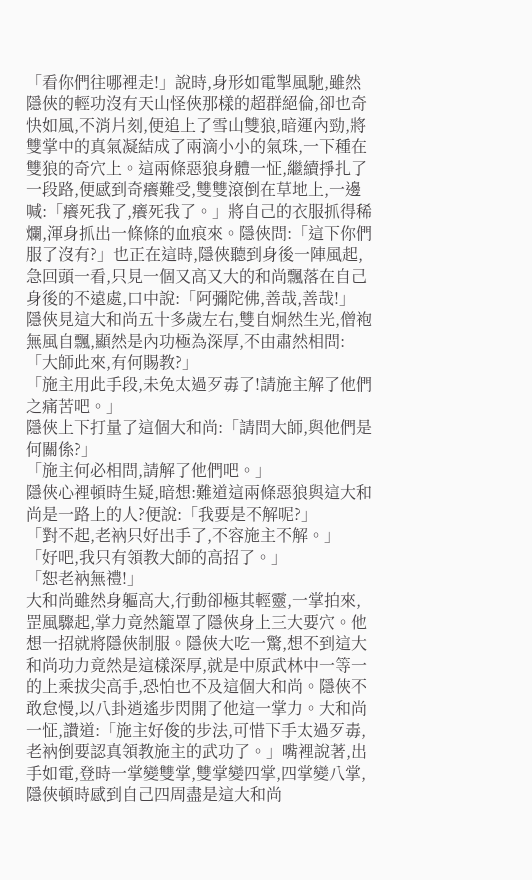「看你們往哪裡走!」說時,身形如電掣風馳,雖然隱俠的輕功沒有天山怪俠那樣的超群絕倫,卻也奇快如風,不消片刻,便追上了雪山雙狼,暗運內勁,將雙掌中的真氣凝結成了兩滴小小的氣珠,一下種在雙狼的奇穴上。這兩條惡狼身體一怔,繼續掙扎了一段路,便感到奇癢難受,雙雙滾倒在草地上,一邊喊:「癢死我了,癢死我了。」將自己的衣服抓得稀爛,渾身抓出一條條的血痕來。隱俠問:「這下你們服了沒有?」也正在這時,隱俠聽到身後一陣風起,急回頭一看,只見一個又高又大的和尚飄落在自己身後的不遠處,口中說:「阿彌陀佛,善哉,善哉!」
隱俠見這大和尚五十多歲左右,雙自炯然生光,僧袍無風自飄,顯然是內功極為深厚,不由肅然相問:「大師此來,有何賜教?」
「施主用此手段,未免太過歹毒了!請施主解了他們之痛苦吧。」
隱俠上下打量了這個大和尚:「請問大師,與他們是何關係?」
「施主何必相問,請解了他們吧。」
隱俠心裡頓時生疑,暗想:難道這兩條惡狼與這大和尚是一路上的人?便說:「我要是不解呢?」
「對不起,老衲只好出手了,不容施主不解。」
「好吧,我只有領教大師的高招了。」
「恕老衲無禮!」
大和尚雖然身軀高大,行動卻極其輕靈,一掌拍來,罡風驟起,掌力竟然籠罩了隱俠身上三大要穴。他想一招就將隱俠制服。隱俠大吃一驚,想不到這大和尚功力竟然是這樣深厚,就是中原武林中一等一的上乘拔尖高手,恐怕也不及這個大和尚。隱俠不敢怠慢,以八卦逍遙步閃開了他這一掌力。大和尚一怔,讚道:「施主好俊的步法,可惜下手太過歹毒,老衲倒要認真領教施主的武功了。」嘴裡說著,出手如電,登時一掌變雙掌,雙掌變四掌,四掌變八掌,隱俠頓時感到自己四周盡是這大和尚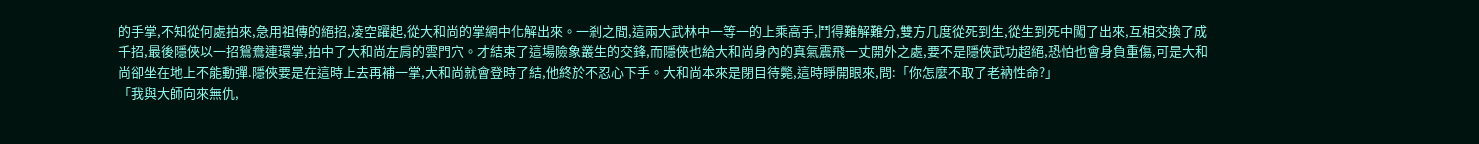的手掌,不知從何處拍來,急用祖傳的絕招,凌空躍起,從大和尚的掌網中化解出來。一剎之間,這兩大武林中一等一的上乘高手,鬥得難解難分,雙方几度從死到生,從生到死中闖了出來,互相交換了成千招,最後隱俠以一招鴛鴦連環掌,拍中了大和尚左肩的雲門穴。才結束了這場險象叢生的交鋒,而隱俠也給大和尚身內的真氣震飛一丈開外之處,要不是隱俠武功超絕,恐怕也會身負重傷,可是大和尚卻坐在地上不能動彈.隱俠要是在這時上去再補一掌,大和尚就會登時了結,他終於不忍心下手。大和尚本來是閉目待斃,這時睜開眼來,問:「你怎麼不取了老衲性命?」
「我與大師向來無仇,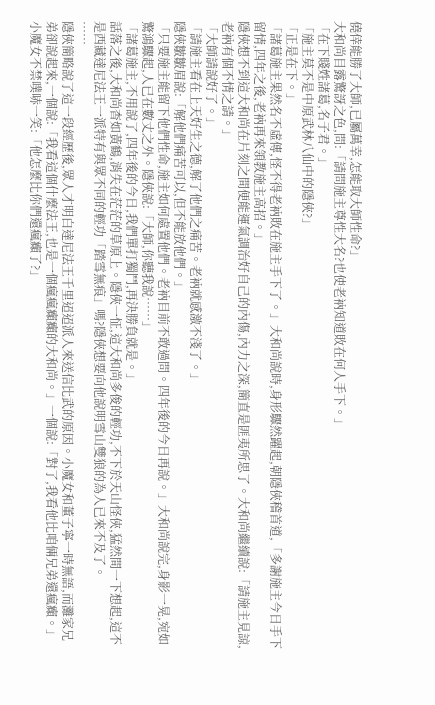僥倖能勝了大師,已屬萬幸,怎能取大師性命?」
大和尚目露驚訝之色,問:「請問施主尊性大名?也使老衲知道敗在何人手下。」
「在下賤姓諸葛,名子君。」
「施主莫不是中原武林八仙中的隱俠?」
「正是在下。」
「諸葛施主果然名不虛傳,怪不得老衲敗在施主手下了。」大和尚說時,身形驟然躍起,朝隱俠稽首道,「多謝施主今日手下留情,四年之後,老衲再來領教施主高招。」
隱俠想不到這大和尚在片刻之間便能運氣調治好自己的內傷,內力之深,簡直是匪夷所思了。大和尚繼續說:「請施主見諒,老衲有個不情之請。」
「大師請說好了。」
「請施主看在上天好生之德,解了他們之痛苦。老衲就感激不淺了。」
隱俠皺皺眉說:「解他們痛苦可以,但不能放他們。」
「只要施主能留下他們性命,施主如何處置他們。老衲目前不敢過問。四年後的今日再說。」大和尚說完,身影一晃,宛如驚鴻驟起,人已在數丈之外。隱俠說:「大師,你聽我說……」
「諸葛施主,不用說了,四年後的今日,我們單打獨鬥,再決勝負就是。」
話落之後,大和尚杳如黃鶴,消失在茫茫的草原上。隱俠一怔,這大和尚多俊的輕功,不下於天山怪俠,猛然間一下想起,這不是西藏達尼法王一派特有與眾不同的輕功「踏雪無痕」嗎?隱俠想要向他說明雪山雙狼的為人已來不及了。
……
隱俠簡略說了這一段經歷後,眾人才明白達尼法王千里迢迢派人來送信比武的原因。小魔女和董子寧一時無語,而灘家兄弟卻說起來,一個說:「我看這個什麼法王,也是一個瘋瘋癲癲的大和尚。」一個說:「對了,我看他比咱倆兄弟還瘋癲。」
小魔女不禁噗哧一笑:「他怎麼比你們還瘋癲了?」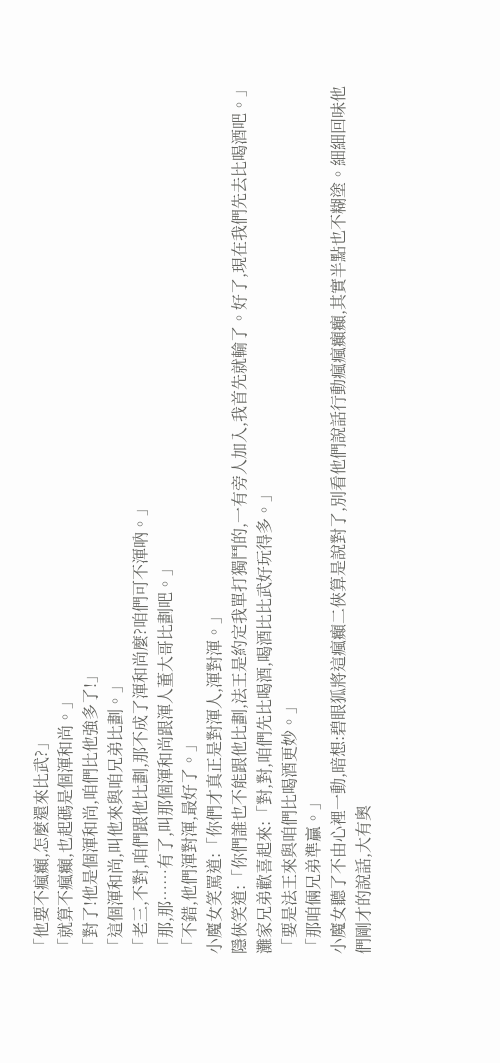「他要不瘋癲,怎麼還來比武?」
「就算不瘋癲,也起碼是個渾和尚。」
「對了!他是個渾和尚,咱們比他強多了!」
「這個渾和尚,叫他來與咱兄弟比劃。」
「老三,不對,咱們跟他比劃,那不成了渾和尚麼?咱們可不渾吶。」
「那,那……有了,叫那個渾和尚跟渾人董大哥比劃吧。」
「不錯,他們渾對渾,最好了。」
小魔女笑罵道:「你們才真正是對渾人,渾對渾。」
隱俠笑道:「你們誰也不能跟他比劃,法王是約定我單打獨鬥的,一有旁人加入,我首先就輸了。好了,現在我們先去比喝酒吧。」
灘家兄弟歡喜起來:「對,對,咱們先比喝酒,喝酒比比武好玩得多。」
「要是法王來與咱們比喝酒更妙。」
「那咱倆兄弟準贏。」
小魔女聽了不由心裡一動,暗想:碧眼狐將這瘋癲二俠算是說對了,別看他們說話行動瘋瘋癲癲,其實半點也不糊塗。細細回味他們剛才的說話,大有奧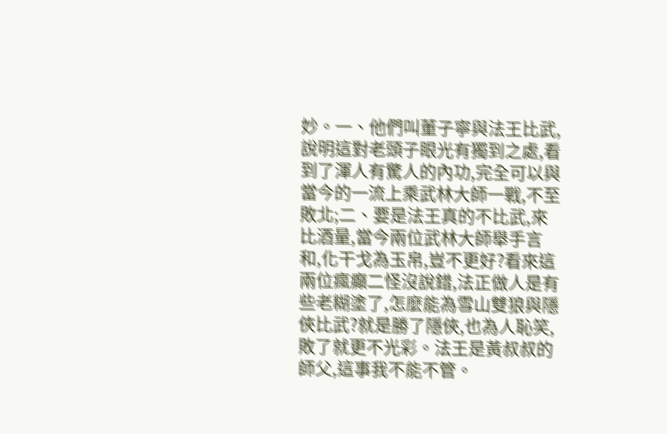妙。一、他們叫董子寧與法王比武,說明這對老頭子眼光有獨到之處,看到了渾人有驚人的內功,完全可以與當今的一流上乘武林大師一戰,不至敗北;二、要是法王真的不比武,來比酒量,當今兩位武林大師舉手言和,化干戈為玉帛,豈不更好?看來這兩位瘋癲二怪沒說錯,法正做人是有些老糊塗了,怎麼能為雪山雙狼與隱俠比武?就是勝了隱俠,也為人恥笑,敗了就更不光彩。法王是黃叔叔的師父,這事我不能不管。